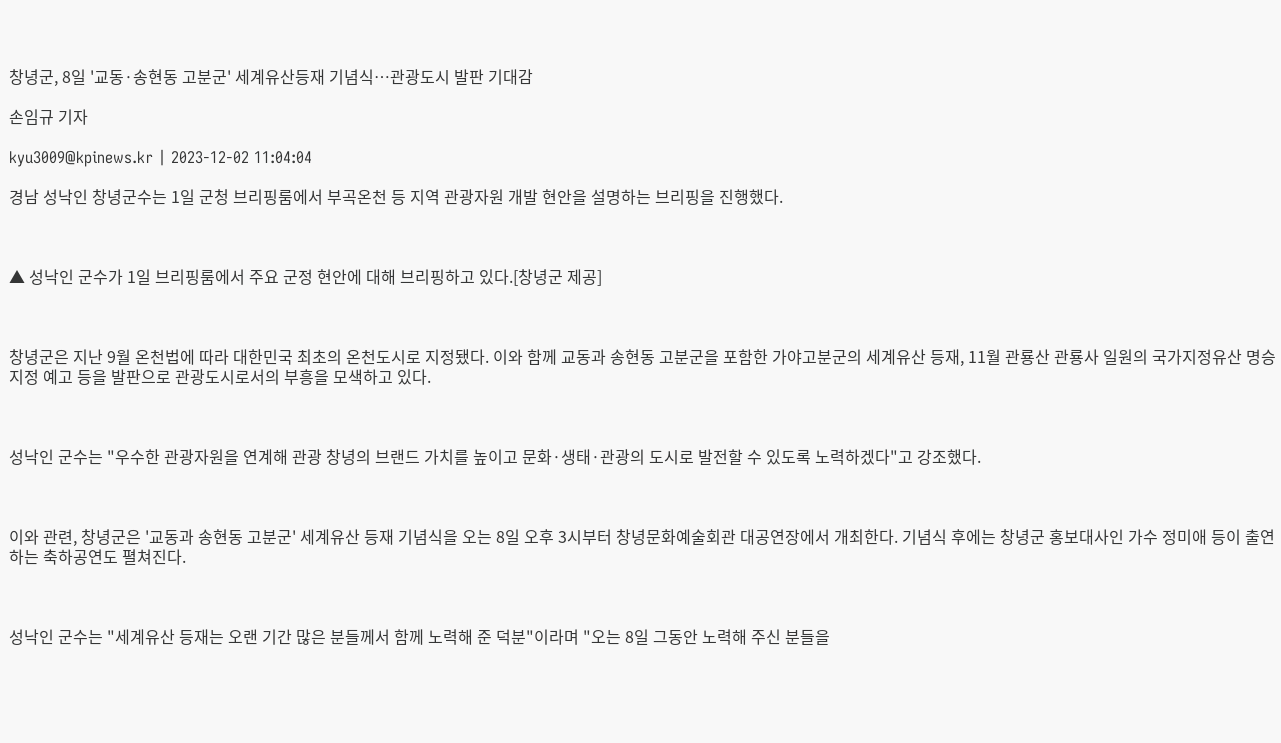창녕군, 8일 '교동·송현동 고분군' 세계유산등재 기념식…관광도시 발판 기대감

손임규 기자

kyu3009@kpinews.kr | 2023-12-02 11:04:04

경남 성낙인 창녕군수는 1일 군청 브리핑룸에서 부곡온천 등 지역 관광자원 개발 현안을 설명하는 브리핑을 진행했다.



▲ 성낙인 군수가 1일 브리핑룸에서 주요 군정 현안에 대해 브리핑하고 있다.[창녕군 제공]



창녕군은 지난 9월 온천법에 따라 대한민국 최초의 온천도시로 지정됐다. 이와 함께 교동과 송현동 고분군을 포함한 가야고분군의 세계유산 등재, 11월 관룡산 관룡사 일원의 국가지정유산 명승 지정 예고 등을 발판으로 관광도시로서의 부흥을 모색하고 있다.



성낙인 군수는 "우수한 관광자원을 연계해 관광 창녕의 브랜드 가치를 높이고 문화·생태·관광의 도시로 발전할 수 있도록 노력하겠다"고 강조했다.



이와 관련, 창녕군은 '교동과 송현동 고분군' 세계유산 등재 기념식을 오는 8일 오후 3시부터 창녕문화예술회관 대공연장에서 개최한다. 기념식 후에는 창녕군 홍보대사인 가수 정미애 등이 출연하는 축하공연도 펼쳐진다.



성낙인 군수는 "세계유산 등재는 오랜 기간 많은 분들께서 함께 노력해 준 덕분"이라며 "오는 8일 그동안 노력해 주신 분들을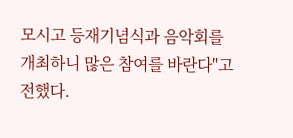모시고 등재기념식과 음악회를 개최하니 많은 참여를 바란다"고 전했다.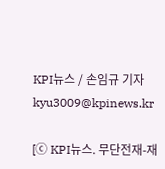KPI뉴스 / 손임규 기자 kyu3009@kpinews.kr

[ⓒ KPI뉴스. 무단전재-재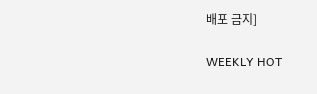배포 금지]

WEEKLY HOT